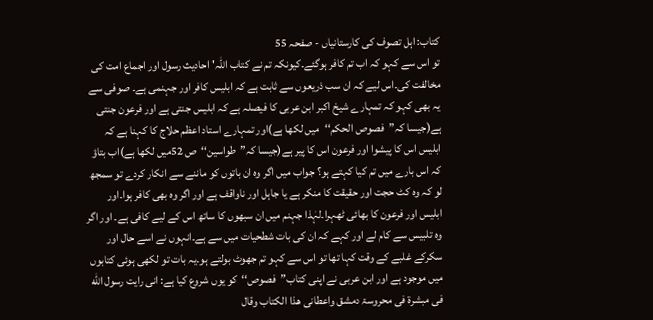کتاب: اہل تصوف کی کارستانیاں - صفحہ 55
تو اس سے کہو کہ اب تم کافر ہوگئے۔کیونکہ تم نے کتاب اللہ' احادیث رسول اور اجماع امت کی مخالفت کی۔اس لیے کہ ان سب ذریعوں سے ثابت ہے کہ ابلیس کافر اور جہنمی ہے۔ صوفی سے یہ بھی کہو کہ تمہارے شیخ اکبر ابن عربی کا فیصلہ ہے کہ ابلیس جنتی ہے اور فرعون جنتی ہے(جیسا کہ”فصوص الحکم‘‘میں لکھا ہے)اور تمہارے استاد اعظم حلاج کا کہنا ہے کہ ابلیس اس کا پیشوا اور فرعون اس کا پیر ہے(جیسا کہ”طواسین‘‘ص 52میں لکھا ہے)اب بتاؤ کہ اس بارے میں تم کیا کہتے ہو؟ جواب میں اگر وہ ان باتوں کو ماننے سے انکار کردے تو سمجھ لو کہ وہ کٹ حجت اور حقیقت کا منکر ہے یا جاہل اور ناواقف ہے اور اگر وہ بھی کافر ہوا۔اور ابلیس اور فرعون کا بھائی ٹھہرا۔لہٰذا جہنم میں ان سبھوں کا ساتھ اس کے لیے کافی ہے۔ اور اگر وہ تلبیس سے کام لے اور کہے کہ ان کی بات شطحیات میں سے ہے۔انہوں نے اسے حال اور سکرکے غلبے کے وقت کہا تھا تو اس سے کہو تم جھوٹ بولتے ہو۔یہ بات تو لکھی ہوئی کتابوں میں موجود ہے اور ابن عربی نے اپنی کتاب”فصوص‘‘کو یوں شروع کیا ہے: انی رایت رسول اللّٰه فی مبشرۃ فی محروسۃ دمشق واعطانی ھذا الکتاب وقال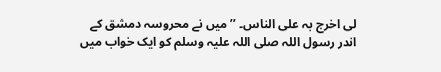لی اخرج بہ علی الناس۔ ’’ میں نے محروسہ دمشق کے اندر رسول اللہ صلی اللہ علیہ وسلم کو ایک خواب میں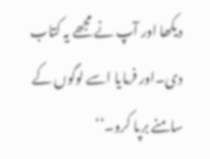دیکھا اور آپ نے مجھے یہ کتاب دی۔اور فرمایا اسے لوگوں کے سامنے برپا کرو۔‘‘